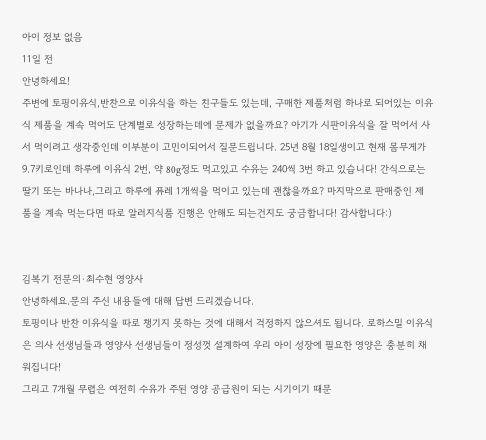아이 정보 없음
11일 전
안녕하세요!
주변에 토핑이유식,반찬으로 이유식을 하는 친구들도 있는데, 구매한 제품처럼 하나로 되어있는 이유식 제품을 계속 먹어도 단계별로 성장하는데에 문제가 없을까요? 아기가 시판이유식을 잘 먹어서 사서 먹이려고 생각중인데 이부분이 고민이되어서 질문드립니다. 25년 8월 18일생이고 현재 몸무게가 9.7키로인데 하루에 이유식 2번, 약 80g정도 먹고있고 수유는 240씩 3번 하고 있습니다! 간식으로는 딸기 또는 바나나,그리고 하루에 퓨레 1개씩을 먹이고 있는데 괜찮을까요? 마지막으로 판매중인 제품을 계속 먹는다면 따로 알러지식품 진행은 안해도 되는건지도 궁금합니다! 감사합니다:)


김복기 전문의·최수현 영양사
안녕하세요.문의 주신 내용들에 대해 답변 드리겠습니다.
토핑이나 반찬 이유식을 따로 챙기지 못하는 것에 대해서 걱정하지 않으셔도 됩니다. 로하스밀 이유식은 의사 선생님들과 영양사 선생님들이 정성껏 설계하여 우리 아이 성장에 필요한 영양은 충분히 채워집니다!
그리고 7개월 무렵은 여전히 수유가 주된 영양 공급원이 되는 시기이기 때문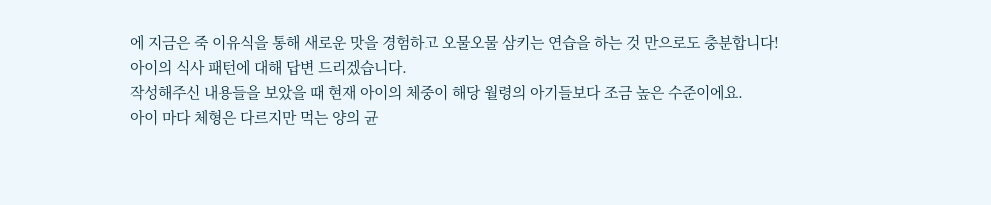에 지금은 죽 이유식을 통해 새로운 맛을 경험하고 오물오물 삼키는 연습을 하는 것 만으로도 충분합니다!
아이의 식사 패턴에 대해 답변 드리겠습니다.
작성해주신 내용들을 보았을 때 현재 아이의 체중이 해당 월령의 아기들보다 조금 높은 수준이에요.
아이 마다 체형은 다르지만 먹는 양의 균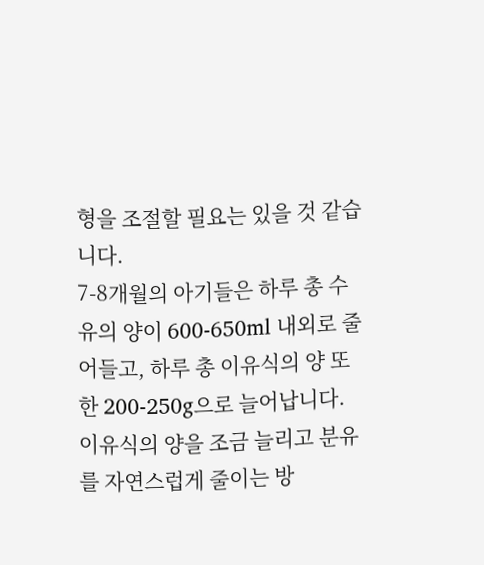형을 조절할 필요는 있을 것 같습니다.
7-8개월의 아기들은 하루 총 수유의 양이 600-650ml 내외로 줄어들고, 하루 총 이유식의 양 또한 200-250g으로 늘어납니다.
이유식의 양을 조금 늘리고 분유를 자연스럽게 줄이는 방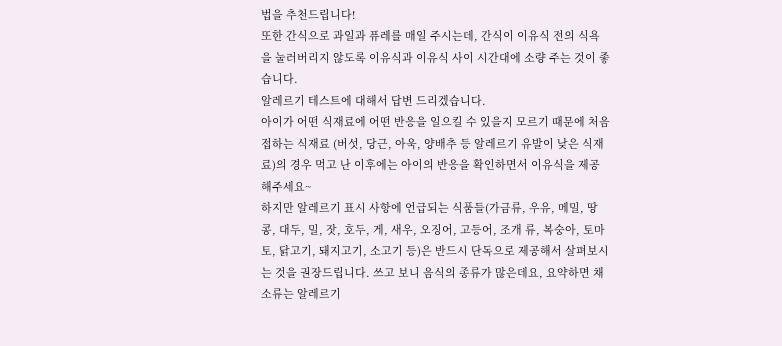법을 추천드립니다!
또한 간식으로 과일과 퓨레를 매일 주시는데, 간식이 이유식 전의 식욕을 눌러버리지 않도록 이유식과 이유식 사이 시간대에 소량 주는 것이 좋습니다.
알레르기 테스트에 대해서 답변 드리겠습니다.
아이가 어떤 식재료에 어떤 반응을 일으킬 수 있을지 모르기 때문에 처음 접하는 식재료 (버섯, 당근, 아욱, 양배추 등 알레르기 유발이 낮은 식재료)의 경우 먹고 난 이후에는 아이의 반응을 확인하면서 이유식을 제공해주세요~
하지만 알레르기 표시 사항에 언급되는 식품들(가금류, 우유, 메밀, 땅콩, 대두, 밀, 잣, 호두, 게, 새우, 오징어, 고등어, 조개 류, 복숭아, 토마토, 닭고기, 돼지고기, 소고기 등)은 반드시 단독으로 제공해서 살펴보시는 것을 권장드립니다. 쓰고 보니 음식의 종류가 많은데요, 요약하면 채소류는 알레르기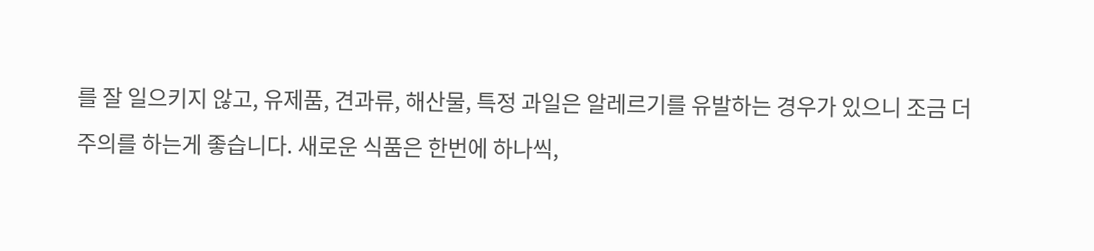를 잘 일으키지 않고, 유제품, 견과류, 해산물, 특정 과일은 알레르기를 유발하는 경우가 있으니 조금 더 주의를 하는게 좋습니다. 새로운 식품은 한번에 하나씩,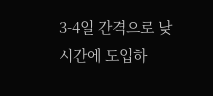3-4일 간격으로 낮 시간에 도입하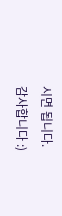시면 됩니다.
감사합니다 :)